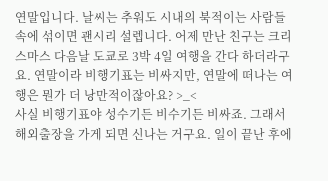연말입니다. 날씨는 추워도 시내의 북적이는 사람들 속에 섞이면 괜시리 설렙니다. 어제 만난 친구는 크리스마스 다음날 도쿄로 3박 4일 여행을 간다 하더라구요. 연말이라 비행기표는 비싸지만, 연말에 떠나는 여행은 뭔가 더 낭만적이잖아요? >_<
사실 비행기표야 성수기든 비수기든 비싸죠. 그래서 해외출장을 가게 되면 신나는 거구요. 일이 끝난 후에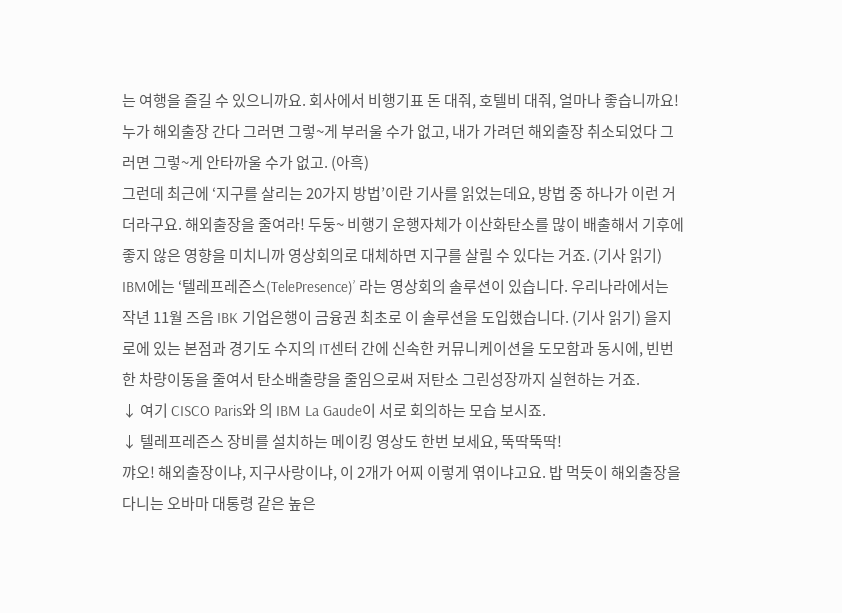는 여행을 즐길 수 있으니까요. 회사에서 비행기표 돈 대줘, 호텔비 대줘, 얼마나 좋습니까요! 누가 해외출장 간다 그러면 그렇~게 부러울 수가 없고, 내가 가려던 해외출장 취소되었다 그러면 그렇~게 안타까울 수가 없고. (아흑)
그런데 최근에 ‘지구를 살리는 20가지 방법’이란 기사를 읽었는데요, 방법 중 하나가 이런 거더라구요. 해외출장을 줄여라! 두둥~ 비행기 운행자체가 이산화탄소를 많이 배출해서 기후에 좋지 않은 영향을 미치니까 영상회의로 대체하면 지구를 살릴 수 있다는 거죠. (기사 읽기)
IBM에는 ‘텔레프레즌스(TelePresence)’ 라는 영상회의 솔루션이 있습니다. 우리나라에서는 작년 11월 즈음 IBK 기업은행이 금융권 최초로 이 솔루션을 도입했습니다. (기사 읽기) 을지로에 있는 본점과 경기도 수지의 IT센터 간에 신속한 커뮤니케이션을 도모함과 동시에, 빈번한 차량이동을 줄여서 탄소배출량을 줄임으로써 저탄소 그린성장까지 실현하는 거죠.
↓ 여기 CISCO Paris와 의 IBM La Gaude이 서로 회의하는 모습 보시죠.
↓ 텔레프레즌스 장비를 설치하는 메이킹 영상도 한번 보세요, 뚝딱뚝딱!
꺄오! 해외출장이냐, 지구사랑이냐, 이 2개가 어찌 이렇게 엮이냐고요. 밥 먹듯이 해외출장을 다니는 오바마 대통령 같은 높은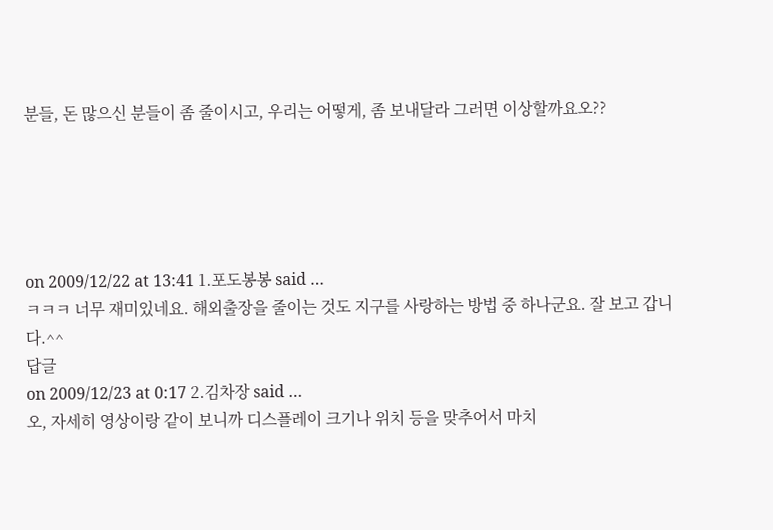분들, 돈 많으신 분들이 좀 줄이시고, 우리는 어떻게, 좀 보내달라 그러면 이상할까요오??





on 2009/12/22 at 13:41 1.포도봉봉 said …
ㅋㅋㅋ 너무 재미있네요. 해외출장을 줄이는 것도 지구를 사랑하는 방법 중 하나군요. 잘 보고 갑니다.^^
답글
on 2009/12/23 at 0:17 2.김차장 said …
오, 자세히 영상이랑 같이 보니까 디스플레이 크기나 위치 등을 맞추어서 마치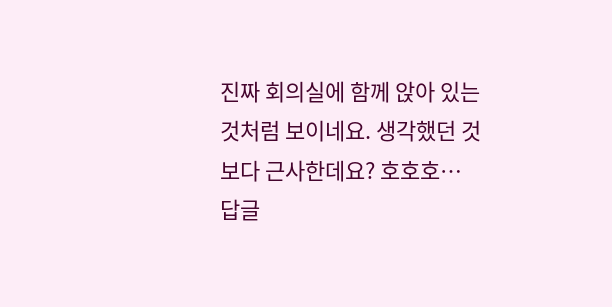진짜 회의실에 함께 앉아 있는 것처럼 보이네요. 생각했던 것보다 근사한데요? 호호호…
답글